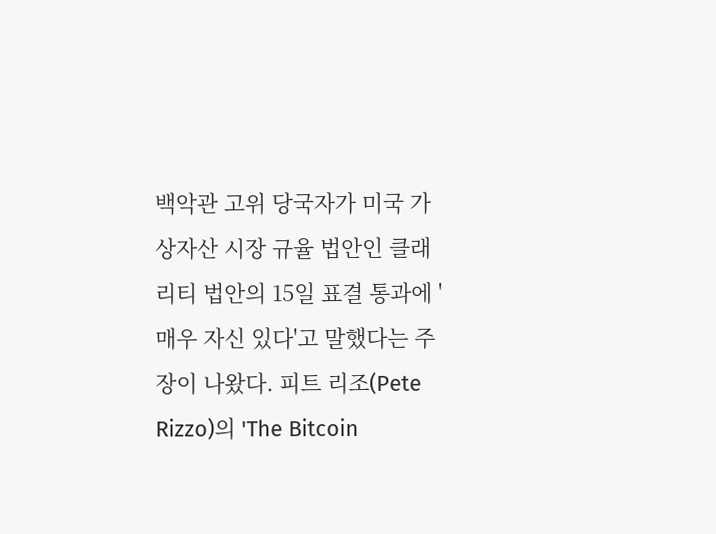백악관 고위 당국자가 미국 가상자산 시장 규율 법안인 클래리티 법안의 15일 표결 통과에 '매우 자신 있다'고 말했다는 주장이 나왔다. 피트 리조(Pete Rizzo)의 'The Bitcoin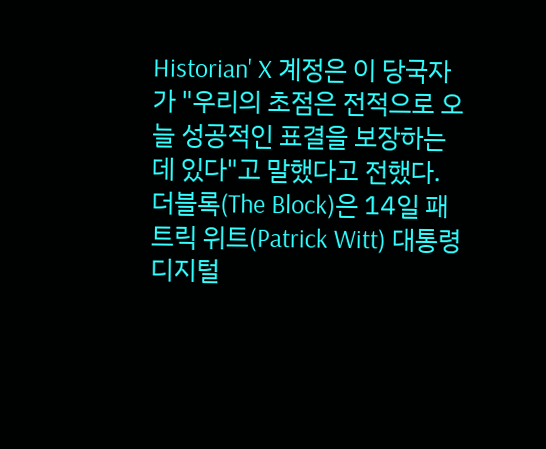Historian' X 계정은 이 당국자가 "우리의 초점은 전적으로 오늘 성공적인 표결을 보장하는 데 있다"고 말했다고 전했다.
더블록(The Block)은 14일 패트릭 위트(Patrick Witt) 대통령 디지털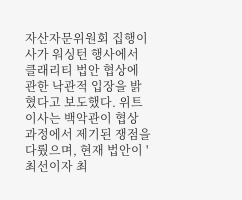자산자문위원회 집행이사가 워싱턴 행사에서 클래리티 법안 협상에 관한 낙관적 입장을 밝혔다고 보도했다. 위트 이사는 백악관이 협상 과정에서 제기된 쟁점을 다뤘으며, 현재 법안이 '최선이자 최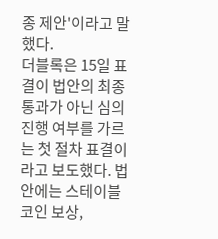종 제안'이라고 말했다.
더블록은 15일 표결이 법안의 최종 통과가 아닌 심의 진행 여부를 가르는 첫 절차 표결이라고 보도했다. 법안에는 스테이블코인 보상,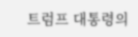트럼프 대통령의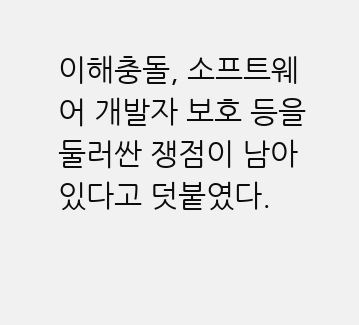이해충돌, 소프트웨어 개발자 보호 등을 둘러싼 쟁점이 남아 있다고 덧붙였다.